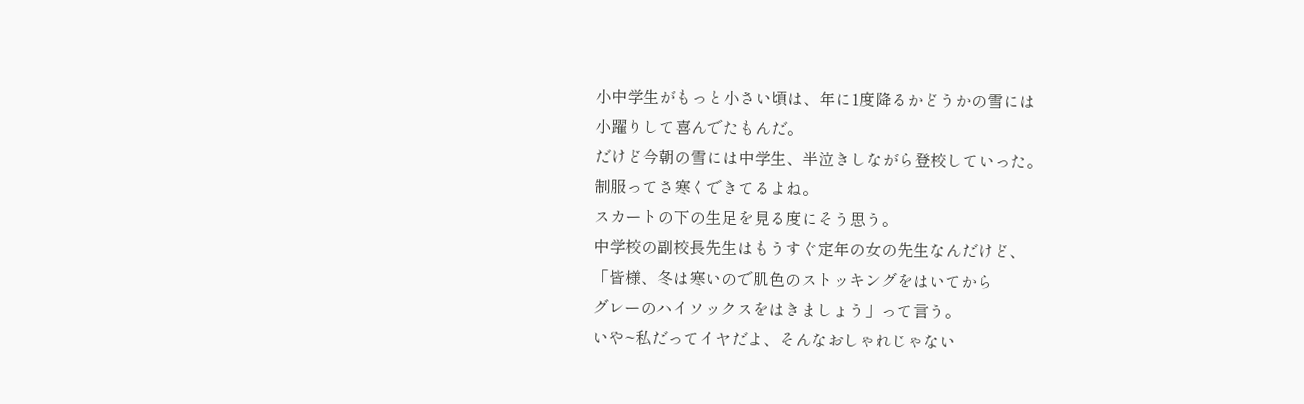小中学生がもっと小さい頃は、年に1度降るかどうかの雪には
小躍りして喜んでたもんだ。
だけど今朝の雪には中学生、半泣きしながら登校していった。
制服ってさ寒くできてるよね。
スカートの下の生足を見る度にそう思う。
中学校の副校長先生はもうすぐ定年の女の先生なんだけど、
「皆様、冬は寒いので肌色のストッキングをはいてから
グレーのハイソックスをはきましょう」って言う。
いや~私だってイヤだよ、そんなおしゃれじゃない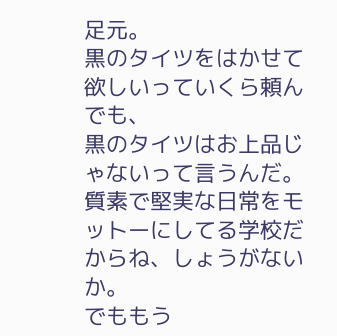足元。
黒のタイツをはかせて欲しいっていくら頼んでも、
黒のタイツはお上品じゃないって言うんだ。
質素で堅実な日常をモットーにしてる学校だからね、しょうがないか。
でももう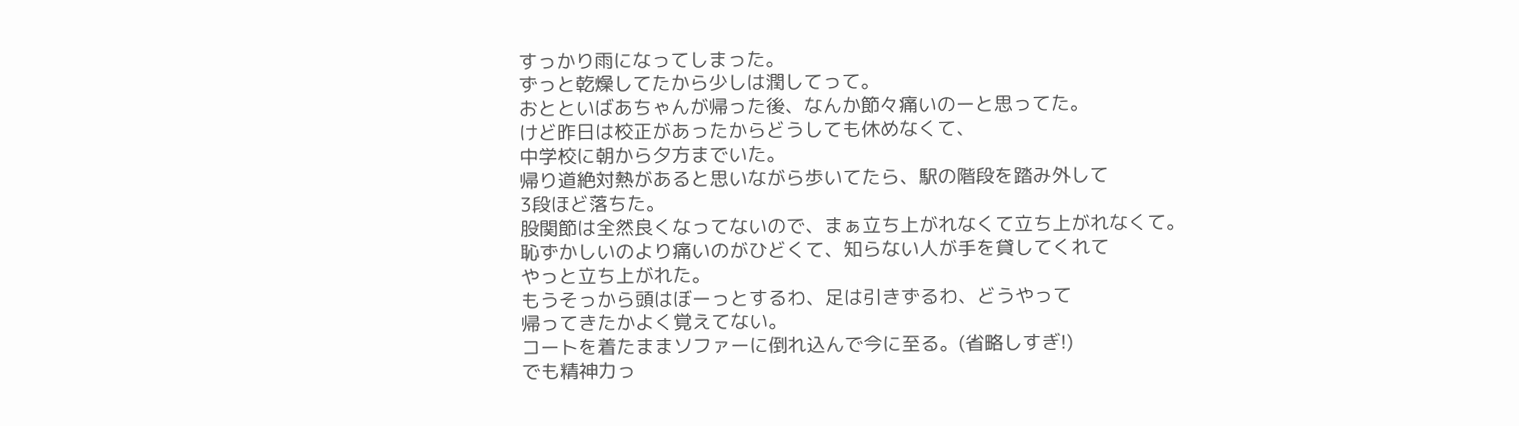すっかり雨になってしまった。
ずっと乾燥してたから少しは潤してって。
おとといばあちゃんが帰った後、なんか節々痛いのーと思ってた。
けど昨日は校正があったからどうしても休めなくて、
中学校に朝から夕方までいた。
帰り道絶対熱があると思いながら歩いてたら、駅の階段を踏み外して
3段ほど落ちた。
股関節は全然良くなってないので、まぁ立ち上がれなくて立ち上がれなくて。
恥ずかしいのより痛いのがひどくて、知らない人が手を貸してくれて
やっと立ち上がれた。
もうそっから頭はぼーっとするわ、足は引きずるわ、どうやって
帰ってきたかよく覚えてない。
コートを着たままソファーに倒れ込んで今に至る。(省略しすぎ!)
でも精神力っ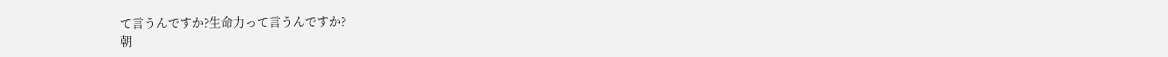て言うんですか?生命力って言うんですか?
朝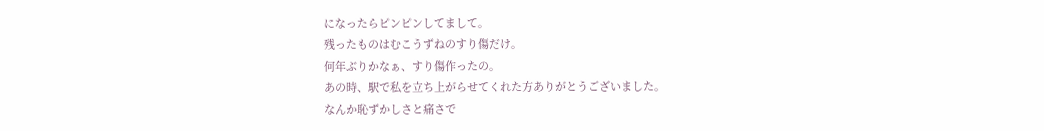になったらピンピンしてまして。
残ったものはむこうずねのすり傷だけ。
何年ぶりかなぁ、すり傷作ったの。
あの時、駅で私を立ち上がらせてくれた方ありがとうございました。
なんか恥ずかしさと痛さで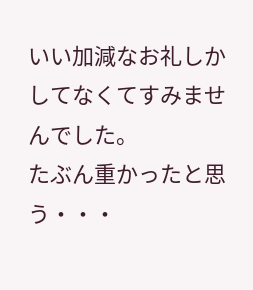いい加減なお礼しかしてなくてすみませんでした。
たぶん重かったと思う・・・